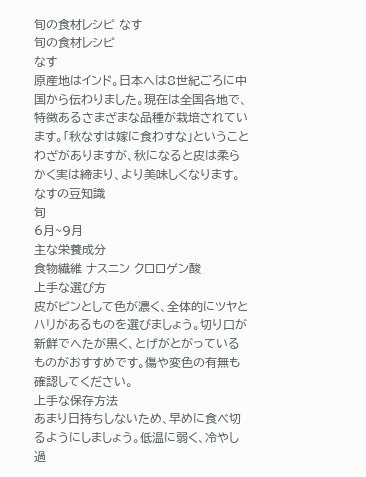旬の食材レシピ なす
旬の食材レシピ
なす
原産地はインド。日本へは8世紀ごろに中国から伝わりました。現在は全国各地で、特徴あるさまざまな品種が栽培されています。「秋なすは嫁に食わすな」ということわざがありますが、秋になると皮は柔らかく実は締まり、より美味しくなります。
なすの豆知識
旬
6月~9月
主な栄養成分
食物繊維 ナスニン クロロゲン酸
上手な選び方
皮がピンとして色が濃く、全体的にツヤとハリがあるものを選びましょう。切り口が新鮮でへたが黒く、とげがとがっているものがおすすめです。傷や変色の有無も確認してください。
上手な保存方法
あまり日持ちしないため、早めに食べ切るようにしましょう。低温に弱く、冷やし過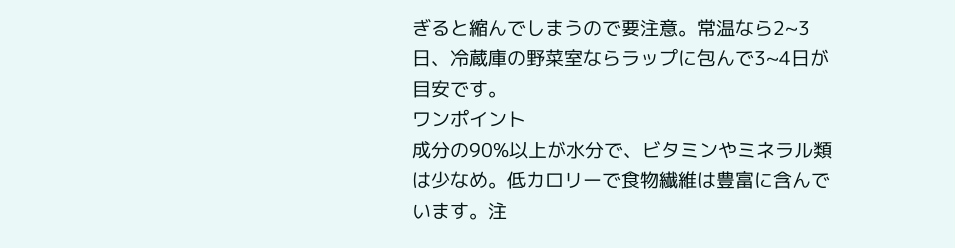ぎると縮んでしまうので要注意。常温なら2~3日、冷蔵庫の野菜室ならラップに包んで3~4日が目安です。
ワンポイント
成分の90%以上が水分で、ビタミンやミネラル類は少なめ。低カロリーで食物繊維は豊富に含んでいます。注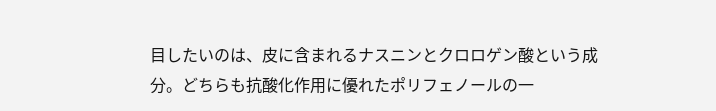目したいのは、皮に含まれるナスニンとクロロゲン酸という成分。どちらも抗酸化作用に優れたポリフェノールの一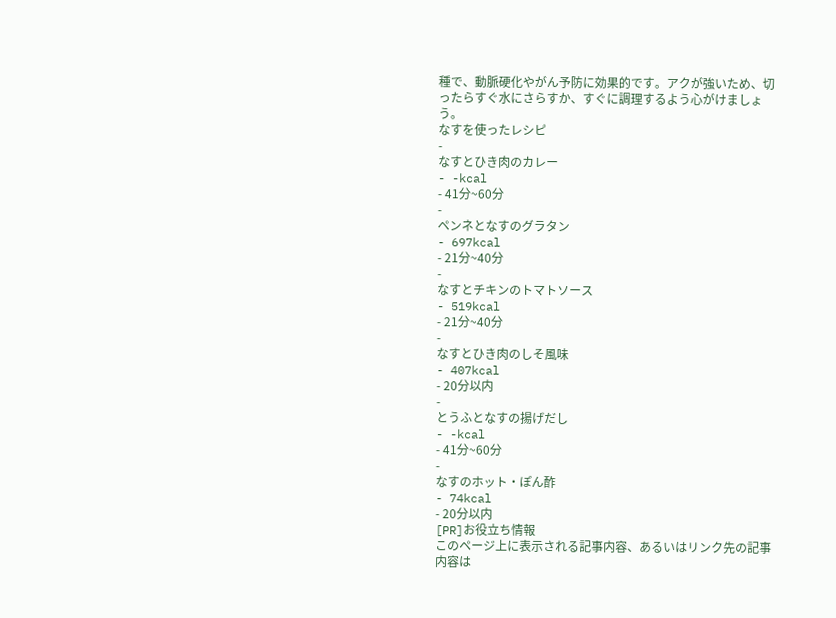種で、動脈硬化やがん予防に効果的です。アクが強いため、切ったらすぐ水にさらすか、すぐに調理するよう心がけましょう。
なすを使ったレシピ
-
なすとひき肉のカレー
- -kcal
- 41分~60分
-
ペンネとなすのグラタン
- 697kcal
- 21分~40分
-
なすとチキンのトマトソース
- 519kcal
- 21分~40分
-
なすとひき肉のしそ風味
- 407kcal
- 20分以内
-
とうふとなすの揚げだし
- -kcal
- 41分~60分
-
なすのホット・ぽん酢
- 74kcal
- 20分以内
[PR]お役立ち情報
このページ上に表示される記事内容、あるいはリンク先の記事内容は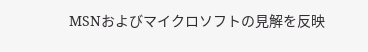MSNおよびマイクロソフトの見解を反映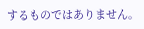するものではありません。